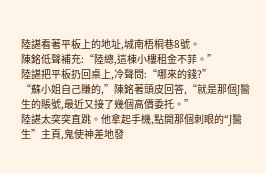陸諶看著平板上的地址,城南梧桐巷8號。
陳銘低聲補充:“陸總,這棟小樓租金不菲。”
陸諶把平板扔回桌上,冷聲問:“哪來的錢?”
“蘇小姐自己賺的,”陳銘著頭皮回答,“就是那個J醫生的賬號,最近又接了幾個高價委托。”
陸諶太突突直跳。他拿起手機,點開那個刺眼的“J醫生”主頁,鬼使神差地發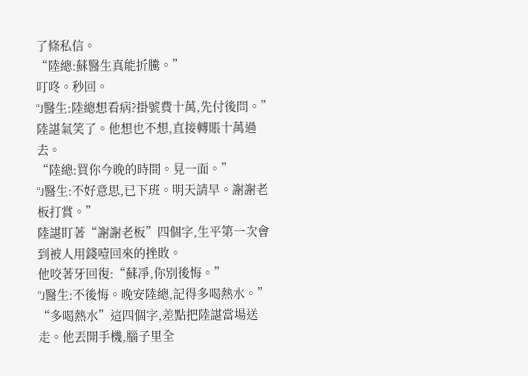了條私信。
“陸總:蘇醫生真能折騰。”
叮咚。秒回。
“J醫生:陸總想看病?掛號費十萬,先付後問。”
陸諶氣笑了。他想也不想,直接轉賬十萬過去。
“陸總:買你今晚的時間。見一面。”
“J醫生:不好意思,已下班。明天請早。謝謝老板打賞。”
陸諶盯著“謝謝老板”四個字,生平第一次會到被人用錢噎回來的挫敗。
他咬著牙回復:“蘇凈,你別後悔。”
“J醫生:不後悔。晚安陸總,記得多喝熱水。”
“多喝熱水”這四個字,差點把陸諶當場送走。他丟開手機,腦子里全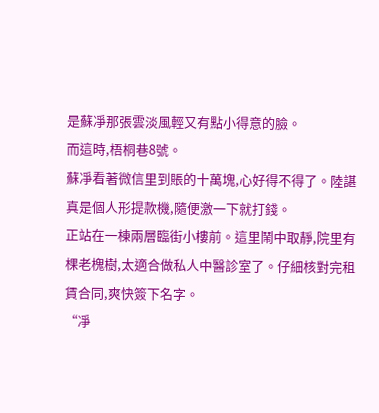是蘇凈那張雲淡風輕又有點小得意的臉。
而這時,梧桐巷8號。
蘇凈看著微信里到賬的十萬塊,心好得不得了。陸諶真是個人形提款機,隨便激一下就打錢。
正站在一棟兩層臨街小樓前。這里鬧中取靜,院里有棵老槐樹,太適合做私人中醫診室了。仔細核對完租賃合同,爽快簽下名字。
“凈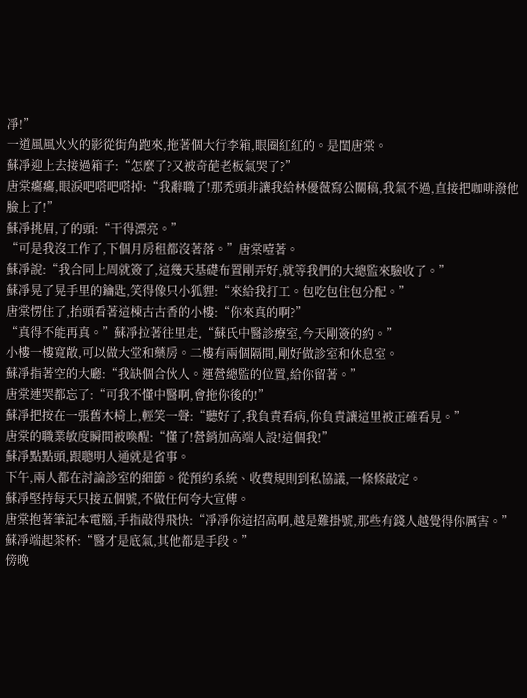凈!”
一道風風火火的影從街角跑來,拖著個大行李箱,眼圈紅紅的。是閨唐棠。
蘇凈迎上去接過箱子:“怎麼了?又被奇葩老板氣哭了?”
唐棠癟癟,眼淚吧嗒吧嗒掉:“我辭職了!那禿頭非讓我給林優薇寫公關稿,我氣不過,直接把咖啡潑他臉上了!”
蘇凈挑眉,了的頭:“干得漂亮。”
“可是我沒工作了,下個月房租都沒著落。”唐棠噎著。
蘇凈說:“我合同上周就簽了,這幾天基礎布置剛弄好,就等我們的大總監來驗收了。”
蘇凈晃了晃手里的鑰匙,笑得像只小狐貍:“來給我打工。包吃包住包分配。”
唐棠愣住了,抬頭看著這棟古古香的小樓:“你來真的啊?”
“真得不能再真。”蘇凈拉著往里走,“蘇氏中醫診療室,今天剛簽的約。”
小樓一樓寬敞,可以做大堂和藥房。二樓有兩個隔間,剛好做診室和休息室。
蘇凈指著空的大廳:“我缺個合伙人。運營總監的位置,給你留著。”
唐棠連哭都忘了:“可我不懂中醫啊,會拖你後的!”
蘇凈把按在一張舊木椅上,輕笑一聲:“聽好了,我負責看病,你負責讓這里被正確看見。”
唐棠的職業敏度瞬間被喚醒:“懂了!營銷加高端人設!這個我!”
蘇凈點點頭,跟聰明人通就是省事。
下午,兩人都在討論診室的細節。從預約系統、收費規則到私協議,一條條敲定。
蘇凈堅持每天只接五個號,不做任何夸大宣傳。
唐棠抱著筆記本電腦,手指敲得飛快:“凈凈你這招高啊,越是難掛號,那些有錢人越覺得你厲害。”
蘇凈端起茶杯:“醫才是底氣,其他都是手段。”
傍晚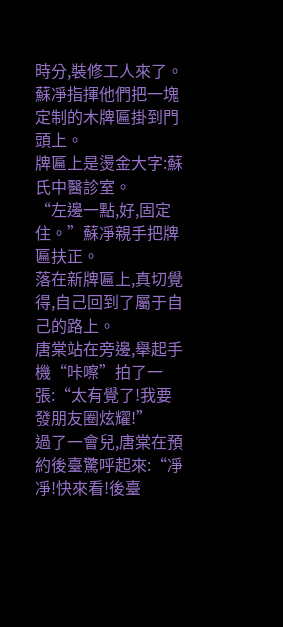時分,裝修工人來了。蘇凈指揮他們把一塊定制的木牌匾掛到門頭上。
牌匾上是燙金大字:蘇氏中醫診室。
“左邊一點,好,固定住。”蘇凈親手把牌匾扶正。
落在新牌匾上,真切覺得,自己回到了屬于自己的路上。
唐棠站在旁邊,舉起手機“咔嚓”拍了一張:“太有覺了!我要發朋友圈炫耀!”
過了一會兒,唐棠在預約後臺驚呼起來:“凈凈!快來看!後臺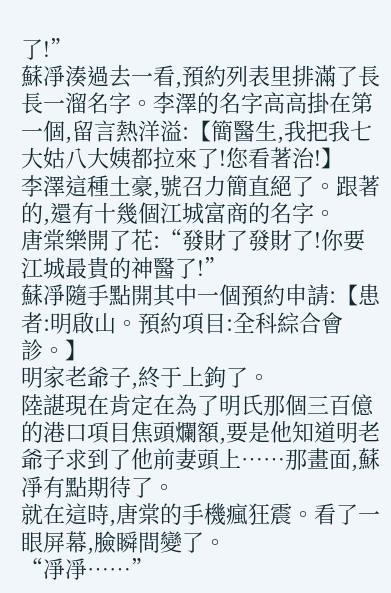了!”
蘇凈湊過去一看,預約列表里排滿了長長一溜名字。李澤的名字高高掛在第一個,留言熱洋溢:【簡醫生,我把我七大姑八大姨都拉來了!您看著治!】
李澤這種土豪,號召力簡直絕了。跟著的,還有十幾個江城富商的名字。
唐棠樂開了花:“發財了發財了!你要江城最貴的神醫了!”
蘇凈隨手點開其中一個預約申請:【患者:明啟山。預約項目:全科綜合會診。】
明家老爺子,終于上鉤了。
陸諶現在肯定在為了明氏那個三百億的港口項目焦頭爛額,要是他知道明老爺子求到了他前妻頭上……那畫面,蘇凈有點期待了。
就在這時,唐棠的手機瘋狂震。看了一眼屏幕,臉瞬間變了。
“凈凈……”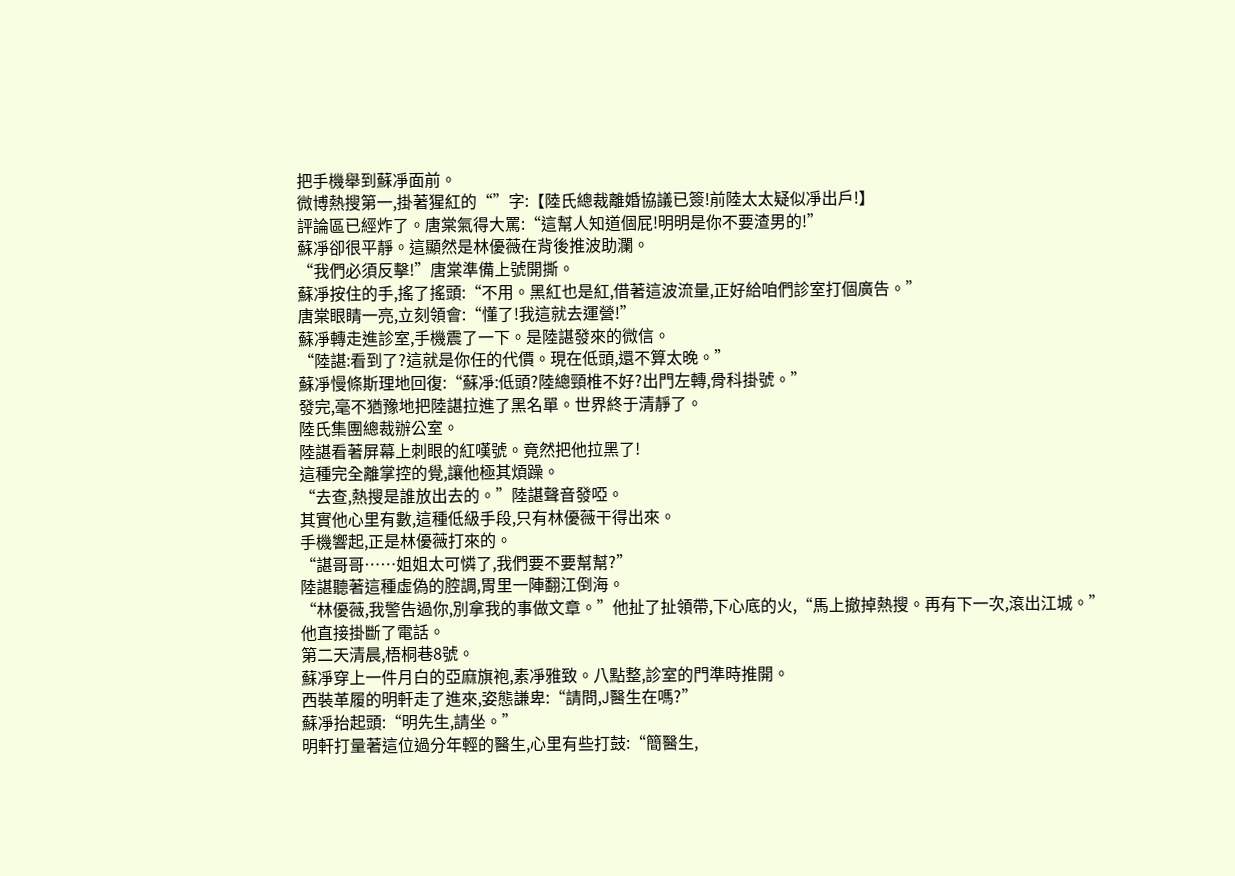把手機舉到蘇凈面前。
微博熱搜第一,掛著猩紅的“”字:【陸氏總裁離婚協議已簽!前陸太太疑似凈出戶!】
評論區已經炸了。唐棠氣得大罵:“這幫人知道個屁!明明是你不要渣男的!”
蘇凈卻很平靜。這顯然是林優薇在背後推波助瀾。
“我們必須反擊!”唐棠準備上號開撕。
蘇凈按住的手,搖了搖頭:“不用。黑紅也是紅,借著這波流量,正好給咱們診室打個廣告。”
唐棠眼睛一亮,立刻領會:“懂了!我這就去運營!”
蘇凈轉走進診室,手機震了一下。是陸諶發來的微信。
“陸諶:看到了?這就是你任的代價。現在低頭,還不算太晚。”
蘇凈慢條斯理地回復:“蘇凈:低頭?陸總頸椎不好?出門左轉,骨科掛號。”
發完,毫不猶豫地把陸諶拉進了黑名單。世界終于清靜了。
陸氏集團總裁辦公室。
陸諶看著屏幕上刺眼的紅嘆號。竟然把他拉黑了!
這種完全離掌控的覺,讓他極其煩躁。
“去查,熱搜是誰放出去的。”陸諶聲音發啞。
其實他心里有數,這種低級手段,只有林優薇干得出來。
手機響起,正是林優薇打來的。
“諶哥哥……姐姐太可憐了,我們要不要幫幫?”
陸諶聽著這種虛偽的腔調,胃里一陣翻江倒海。
“林優薇,我警告過你,別拿我的事做文章。”他扯了扯領帶,下心底的火,“馬上撤掉熱搜。再有下一次,滾出江城。”
他直接掛斷了電話。
第二天清晨,梧桐巷8號。
蘇凈穿上一件月白的亞麻旗袍,素凈雅致。八點整,診室的門準時推開。
西裝革履的明軒走了進來,姿態謙卑:“請問,J醫生在嗎?”
蘇凈抬起頭:“明先生,請坐。”
明軒打量著這位過分年輕的醫生,心里有些打鼓:“簡醫生,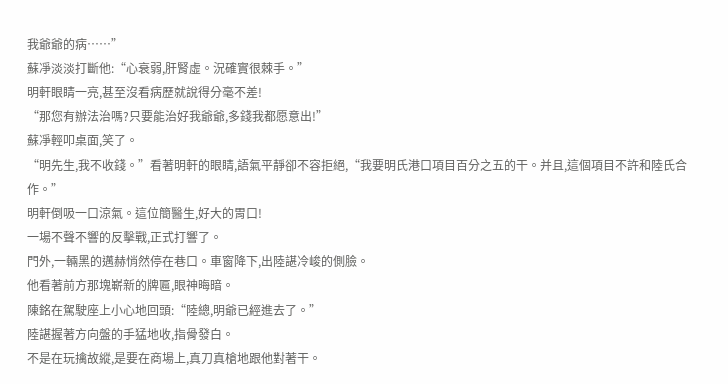我爺爺的病……”
蘇凈淡淡打斷他:“心衰弱,肝腎虛。況確實很棘手。”
明軒眼睛一亮,甚至沒看病歷就說得分毫不差!
“那您有辦法治嗎?只要能治好我爺爺,多錢我都愿意出!”
蘇凈輕叩桌面,笑了。
“明先生,我不收錢。”看著明軒的眼睛,語氣平靜卻不容拒絕,“我要明氏港口項目百分之五的干。并且,這個項目不許和陸氏合作。”
明軒倒吸一口涼氣。這位簡醫生,好大的胃口!
一場不聲不響的反擊戰,正式打響了。
門外,一輛黑的邁赫悄然停在巷口。車窗降下,出陸諶冷峻的側臉。
他看著前方那塊嶄新的牌匾,眼神晦暗。
陳銘在駕駛座上小心地回頭:“陸總,明爺已經進去了。”
陸諶握著方向盤的手猛地收,指骨發白。
不是在玩擒故縱,是要在商場上,真刀真槍地跟他對著干。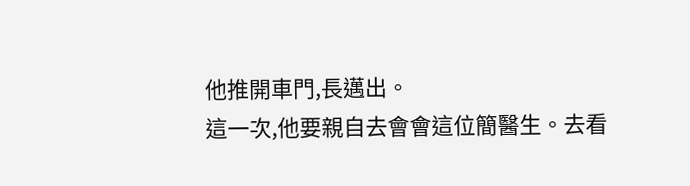他推開車門,長邁出。
這一次,他要親自去會會這位簡醫生。去看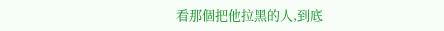看那個把他拉黑的人,到底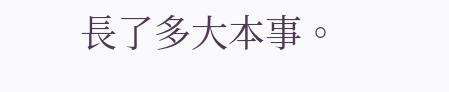長了多大本事。